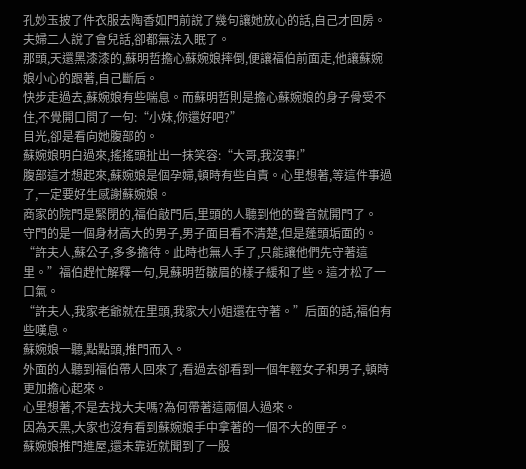孔妙玉披了件衣服去陶香如門前說了幾句讓她放心的話,自己才回房。
夫婦二人說了會兒話,卻都無法入眠了。
那頭,天還黑漆漆的,蘇明哲擔心蘇婉娘摔倒,便讓福伯前面走,他讓蘇婉娘小心的跟著,自己斷后。
快步走過去,蘇婉娘有些喘息。而蘇明哲則是擔心蘇婉娘的身子骨受不住,不覺開口問了一句:“小妹,你還好吧?”
目光,卻是看向她腹部的。
蘇婉娘明白過來,搖搖頭扯出一抹笑容:“大哥,我沒事!”
腹部這才想起來,蘇婉娘是個孕婦,頓時有些自責。心里想著,等這件事過了,一定要好生感謝蘇婉娘。
商家的院門是緊閉的,福伯敲門后,里頭的人聽到他的聲音就開門了。
守門的是一個身材高大的男子,男子面目看不清楚,但是蓬頭垢面的。
“許夫人,蘇公子,多多擔待。此時也無人手了,只能讓他們先守著這里。”福伯趕忙解釋一句,見蘇明哲皺眉的樣子緩和了些。這才松了一口氣。
“許夫人,我家老爺就在里頭,我家大小姐還在守著。”后面的話,福伯有些嘆息。
蘇婉娘一聽,點點頭,推門而入。
外面的人聽到福伯帶人回來了,看過去卻看到一個年輕女子和男子,頓時更加擔心起來。
心里想著,不是去找大夫嗎?為何帶著這兩個人過來。
因為天黑,大家也沒有看到蘇婉娘手中拿著的一個不大的匣子。
蘇婉娘推門進屋,還未靠近就聞到了一股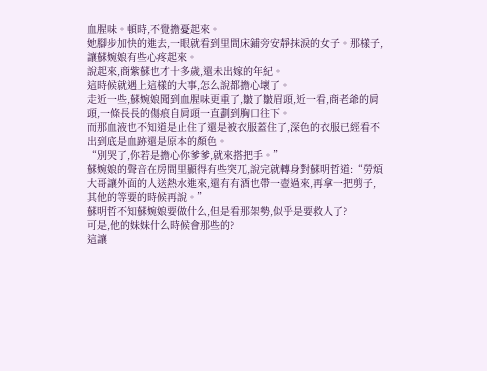血腥味。頓時,不覺擔憂起來。
她腳步加快的進去,一眼就看到里間床鋪旁安靜抹淚的女子。那樣子,讓蘇婉娘有些心疼起來。
說起來,商紫蘇也才十多歲,還未出嫁的年紀。
這時候就遇上這樣的大事,怎么說都擔心壞了。
走近一些,蘇婉娘聞到血腥味更重了,皺了皺眉頭,近一看,商老爺的肩頭,一條長長的傷痕自肩頭一直劃到胸口往下。
而那血液也不知道是止住了還是被衣服蓋住了,深色的衣服已經看不出到底是血跡還是原本的顏色。
“別哭了,你若是擔心你爹爹,就來搭把手。”
蘇婉娘的聲音在房間里顯得有些突兀,說完就轉身對蘇明哲道:“勞煩大哥讓外面的人送熱水進來,還有有酒也帶一壺過來,再拿一把剪子,其他的等要的時候再說。”
蘇明哲不知蘇婉娘要做什么,但是看那架勢,似乎是要救人了?
可是,他的妹妹什么時候會那些的?
這讓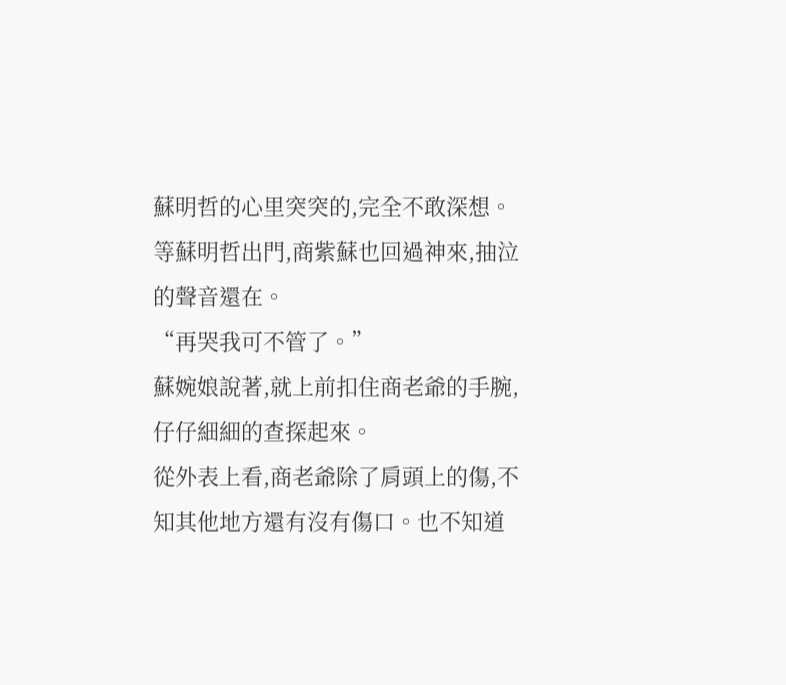蘇明哲的心里突突的,完全不敢深想。
等蘇明哲出門,商紫蘇也回過神來,抽泣的聲音還在。
“再哭我可不管了。”
蘇婉娘說著,就上前扣住商老爺的手腕,仔仔細細的查探起來。
從外表上看,商老爺除了肩頭上的傷,不知其他地方還有沒有傷口。也不知道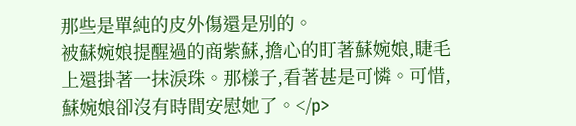那些是單純的皮外傷還是別的。
被蘇婉娘提醒過的商紫蘇,擔心的盯著蘇婉娘,睫毛上還掛著一抹淚珠。那樣子,看著甚是可憐。可惜,蘇婉娘卻沒有時間安慰她了。</p>